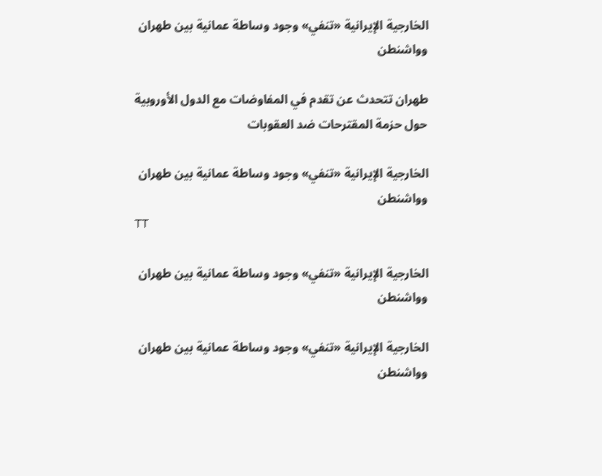الخارجية الإيرانية «تنفي» وجود وساطة عمانية بين طهران وواشنطن

طهران تتحدث عن تقدم في المفاوضات مع الدول الأوروبية حول حزمة المقترحات ضد العقوبات

الخارجية الإيرانية «تنفي» وجود وساطة عمانية بين طهران وواشنطن
TT

الخارجية الإيرانية «تنفي» وجود وساطة عمانية بين طهران وواشنطن

الخارجية الإيرانية «تنفي» وجود وساطة عمانية بين طهران وواشنطن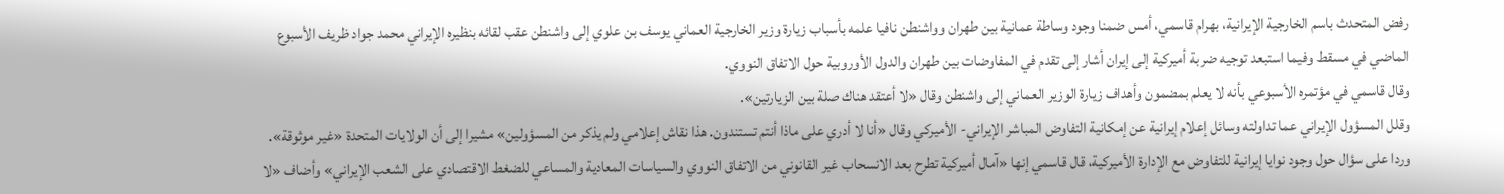رفض المتحدث باسم الخارجية الإيرانية، بهرام قاسمي، أمس ضمنا وجود وساطة عمانية بين طهران وواشنطن نافيا علمه بأسباب زيارة وزير الخارجية العماني يوسف بن علوي إلى واشنطن عقب لقائه بنظيره الإيراني محمد جواد ظريف الأسبوع الماضي في مسقط وفيما استبعد توجيه ضربة أميركية إلى إيران أشار إلى تقدم في المفاوضات بين طهران والدول الأوروبية حول الاتفاق النووي.
وقال قاسمي في مؤتمره الأسبوعي بأنه لا يعلم بمضمون وأهداف زيارة الوزير العماني إلى واشنطن وقال «لا أعتقد هناك صلة بين الزيارتين».
وقلل المسؤول الإيراني عما تداولته وسائل إعلام إيرانية عن إمكانية التفاوض المباشر الإيراني- الأميركي وقال «أنا لا أدري على ماذا أنتم تستندون. هذا نقاش إعلامي ولم يذكر من المسؤولين» مشيرا إلى أن الولايات المتحدة «غير موثوقة».
وردا على سؤال حول وجود نوايا إيرانية للتفاوض مع الإدارة الأميركية، قال قاسمي إنها «آمال أميركية تطرح بعد الانسحاب غير القانوني من الاتفاق النووي والسياسات المعادية والمساعي للضغط الاقتصادي على الشعب الإيراني» وأضاف «لا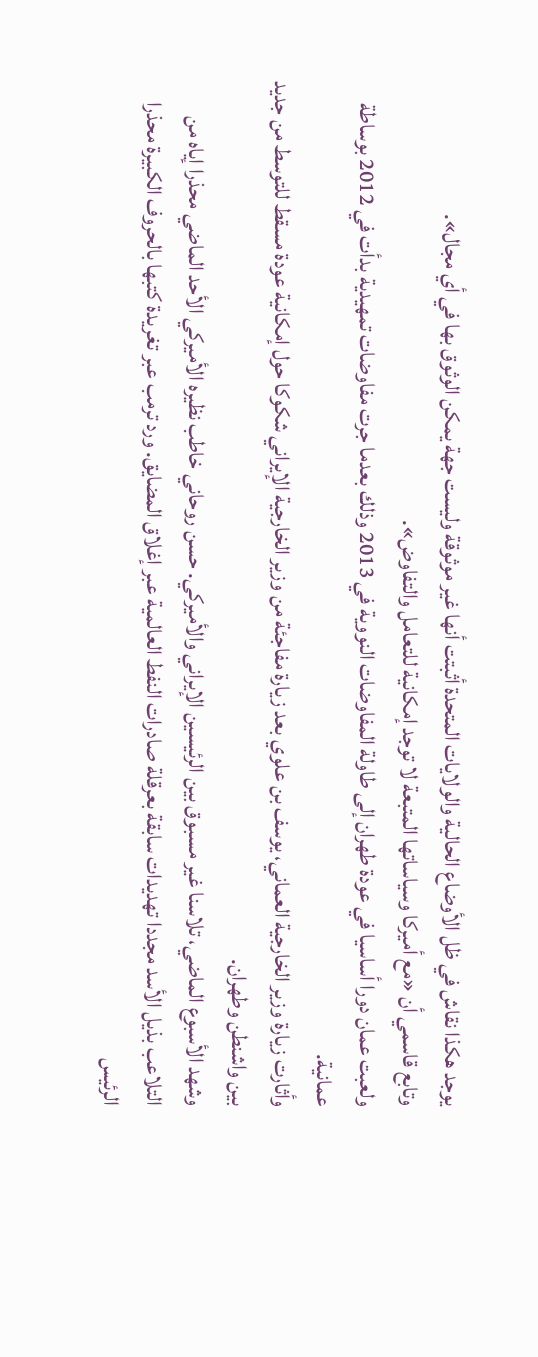يوجد هكذا نقاش في ظل الأوضاع الحالية والولايات المتحدة أثبتت أنها غير موثوقة وليست جهة يمكن الوثوق بها في أي مجال».
وتابع قاسمي أن «مع أميركا وسياساتها المتبعة لا توجد إمكانية للتعامل والتفاوض».
ولعبت عمان دورا أساسيا في عودة طهران إلى طاولة المفاوضات النووية في 2013 وذلك بعدما جرت مفاوضات تمهيدية بدأت في 2012 بوساطة عمانية.
وأثارت زيارة وزير الخارجية العماني، يوسف بن علوي بعد زيارة مفاجئة من وزير الخارجية الإيراني شكوكا حول إمكانية عودة مسقط للتوسط من جديد بين واشنطن وطهران.
وشهد الأسبوع الماضي، تلاسنا غير مسبوق بين الرئيسين الإيراني والأميركي. حسن روحاني خاطب نظيره الأميركي الأحد الماضي محذرا إياه من التلاعب بذيل الأسد مجددا تهديدات سابقة بعرقلة صادرات النفط العالمية عبر إغلاق المضايق. ورد ترمب عبر تغريدة كتبها بالحروف الكبيرة محذرا الرئيس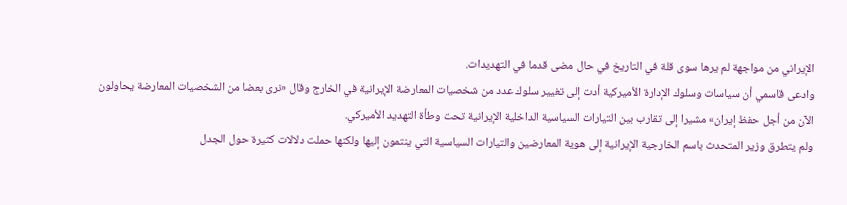الإيراني من مواجهة لم يرها سوى قلة في التاريخ في حال مضى قدما في التهديدات.
وادعى قاسمي أن سياسات وسلوك الإدارة الأميركية أدت إلى تغيير سلوك عدد من شخصيات المعارضة الإيرانية في الخارج وقال «نرى بعضا من الشخصيات المعارضة يحاولون الآن من أجل حفظ إيران» مشيرا إلى تقارب بين التيارات السياسية الداخلية الإيرانية تحت وطأة التهديد الأميركي.
ولم يتطرق وزير المتحدث باسم الخارجية الإيرانية إلى هوية المعارضين والتيارات السياسية التي ينتمون إليها ولكنها حملت دلالات كثيرة حول الجدل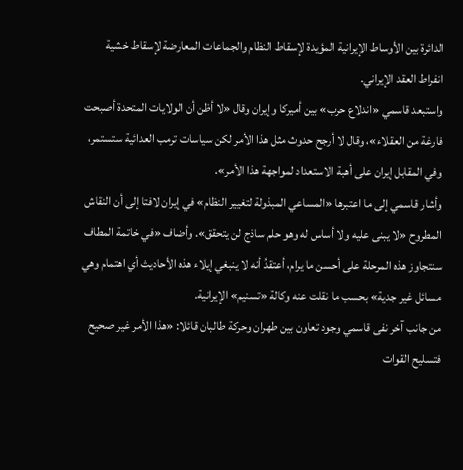الدائرة بين الأوساط الإيرانية المؤيدة لإسقاط النظام والجماعات المعارضة لإسقاط خشية انفراط العقد الإيراني.
واستبعد قاسمي «اندلاع حرب» بين أميركا وإيران وقال «لا أظن أن الولايات المتحدة أصبحت فارغة من العقلاء»، وقال لا أرجح حدوث مثل هذا الأمر لكن سياسات ترمب العدائية ستستمر، وفي المقابل إيران على أهبة الاستعداد لمواجهة هذا الأمر».
وأشار قاسمي إلى ما اعتبرها «المساعي المبذولة لتغيير النظام» في إيران لافتا إلى أن النقاش المطروح «لا يبنى عليه ولا أساس له وهو حلم ساذج لن يتحقق». وأضاف «في خاتمة المطاف سنتجاوز هذه المرحلة على أحسن ما يرام، أعتقدُ أنه لا ينبغي إيلاء هذه الأحاديث أي اهتمام وهي مسائل غير جدية» بحسب ما نقلت عنه وكالة «تسنيم» الإيرانية.
من جانب آخر نفى قاسمي وجود تعاون بين طهران وحركة طالبان قائلا: «هذا الأمر غير صحيح فتسليح القوات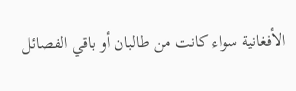الأفغانية سواء كانت من طالبان أو باقي الفصائل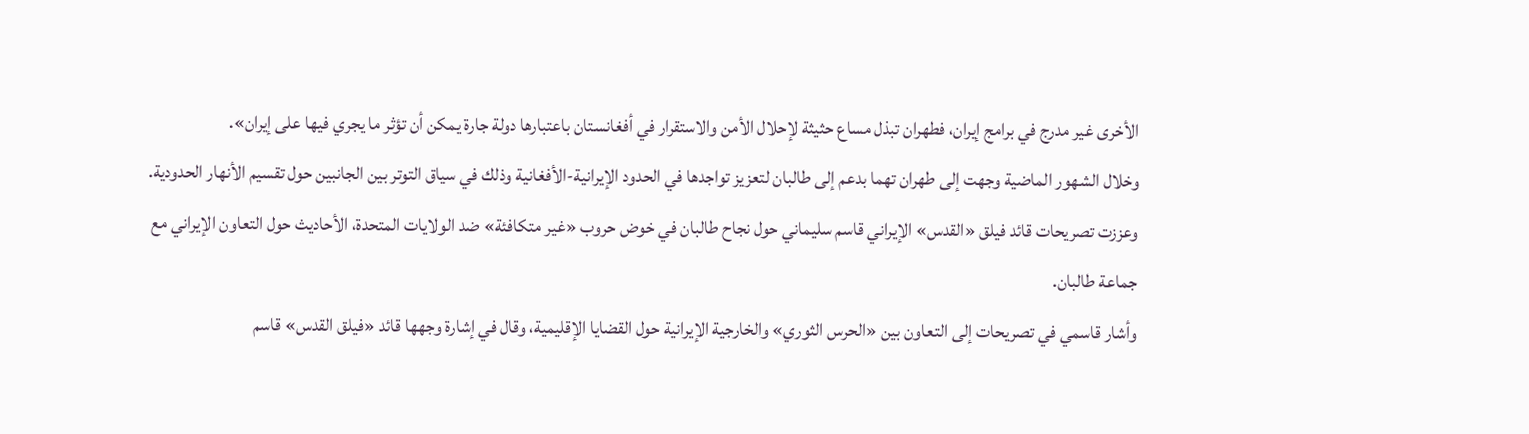الأخرى غير مدرج في برامج إيران، فطهران تبذل مساع حثيثة لإحلال الأمن والاستقرار في أفغانستان باعتبارها دولة جارة يمكن أن تؤثر ما يجري فيها على إيران».
وخلال الشهور الماضية وجهت إلى طهران تهما بدعم إلى طالبان لتعزيز تواجدها في الحدود الإيرانية-الأفغانية وذلك في سياق التوتر بين الجانبين حول تقسيم الأنهار الحدودية.
وعززت تصريحات قائد فيلق «القدس» الإيراني قاسم سليماني حول نجاح طالبان في خوض حروب «غير متكافئة» ضد الولايات المتحدة، الأحاديث حول التعاون الإيراني مع جماعة طالبان.
وأشار قاسمي في تصريحات إلى التعاون بين «الحرس الثوري» والخارجية الإيرانية حول القضايا الإقليمية، وقال في إشارة وجهها قائد «فيلق القدس» قاسم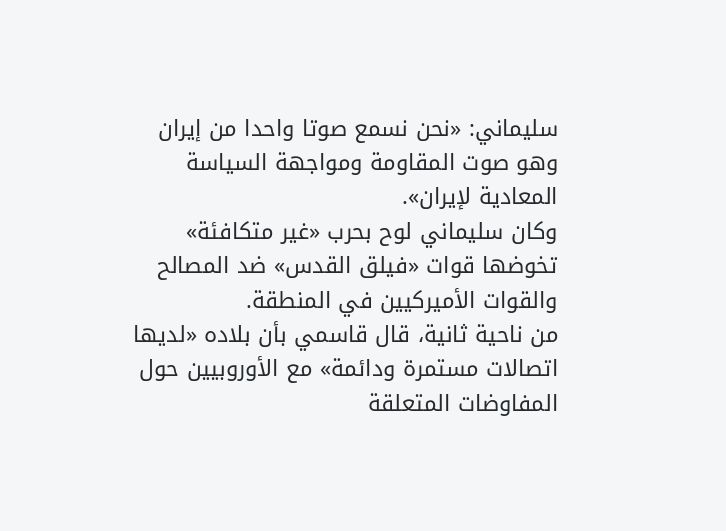سليماني: «نحن نسمع صوتا واحدا من إيران وهو صوت المقاومة ومواجهة السياسة المعادية لإيران».
وكان سليماني لوح بحرب «غير متكافئة» تخوضها قوات «فيلق القدس» ضد المصالح والقوات الأميركيين في المنطقة.
من ناحية ثانية، قال قاسمي بأن بلاده «لديها اتصالات مستمرة ودائمة» مع الأوروبيين حول المفاوضات المتعلقة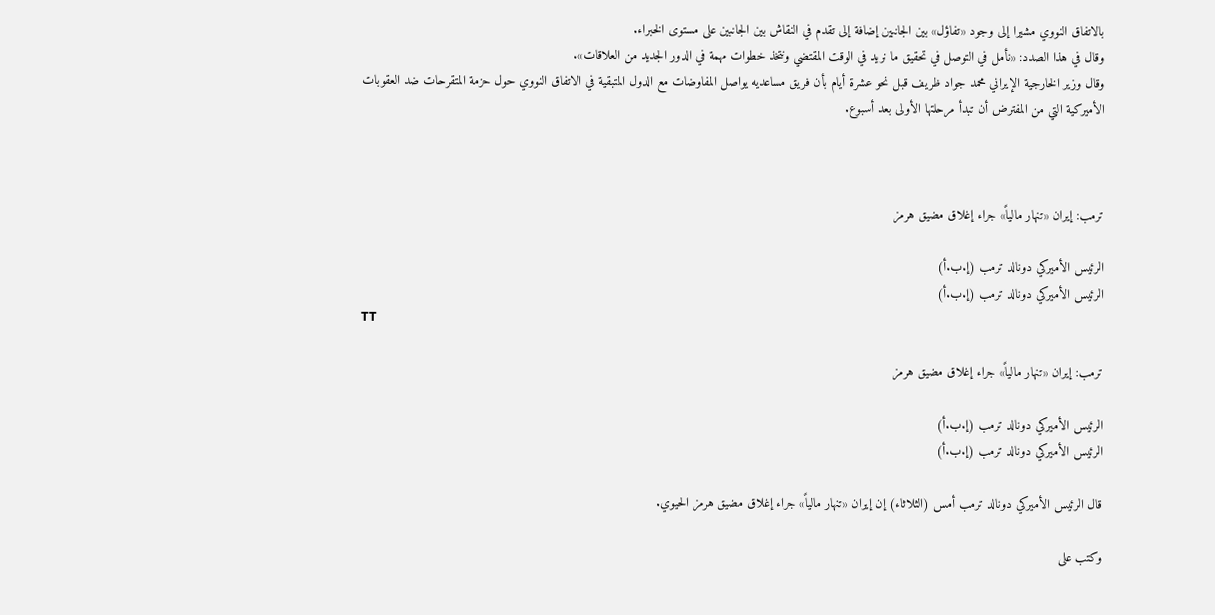بالاتفاق النووي مشيرا إلى وجود «تفاؤل» بين الجانبين إضافة إلى تقدم في النقاش بين الجانبين على مستوى الخبراء.
وقال في هذا الصدد: «نأمل في التوصل في تحقيق ما نريد في الوقت المقتضي ونتخذ خطوات مهمة في الدور الجديد من العلاقات».
وقال وزير الخارجية الإيراني محمد جواد ظريف قبل نحو عشرة أيام بأن فريق مساعديه يواصل المفاوضات مع الدول المتبقية في الاتفاق النووي حول حزمة المتقرحات ضد العقوبات الأميركية التي من المفترض أن تبدأ مرحلتها الأولى بعد أسبوع.



ترمب: إيران «تنهار مالياً» جراء إغلاق مضيق هرمز

الرئيس الأميركي دونالد ترمب (إ.ب.أ)
الرئيس الأميركي دونالد ترمب (إ.ب.أ)
TT

ترمب: إيران «تنهار مالياً» جراء إغلاق مضيق هرمز

الرئيس الأميركي دونالد ترمب (إ.ب.أ)
الرئيس الأميركي دونالد ترمب (إ.ب.أ)

قال الرئيس الأميركي دونالد ترمب أمس (الثلاثاء) إن إيران «تنهار مالياً» جراء إغلاق مضيق هرمز الحيوي.

وكتب على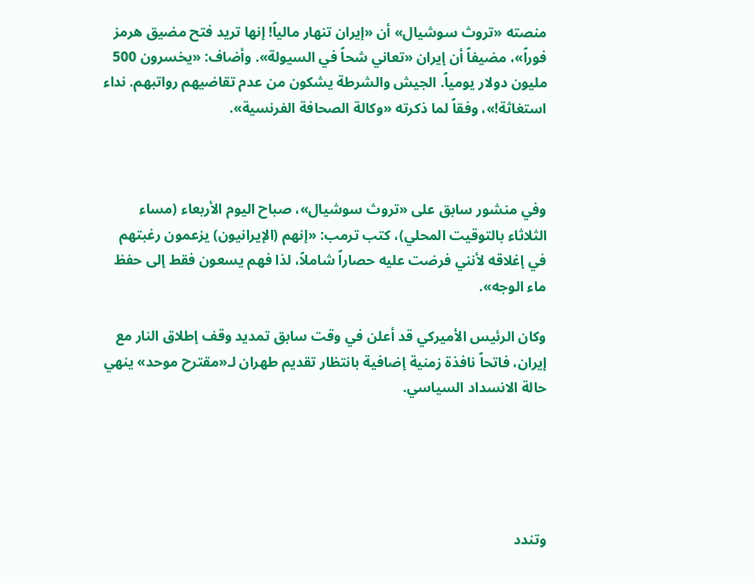منصته «تروث سوشيال» أن «إيران تنهار مالياً! إنها تريد فتح مضيق هرمز فوراً»، مضيفاً أن إيران «تعاني شحاً في السيولة». وأضاف: «يخسرون 500 مليون دولار يومياً. الجيش والشرطة يشكون من عدم تقاضيهم رواتبهم. نداء استغاثة!»، وفقاً لما ذكرته «وكالة الصحافة الفرنسية».



وفي منشور سابق على «تروث سوشيال»، صباح اليوم الأربعاء (مساء الثلاثاء بالتوقيت المحلي)، كتب ترمب: «إنهم (الإيرانيون) يزعمون رغبتهم في إغلاقه لأنني فرضت عليه حصاراً شاملاً، لذا فهم يسعون فقط إلى حفظ ماء الوجه».

وكان الرئيس الأميركي قد أعلن في وقت سابق تمديد وقف إطلاق النار مع إيران، فاتحاً نافذة زمنية إضافية بانتظار تقديم طهران لـ«مقترح موحد» ينهي حالة الانسداد السياسي.





وتندد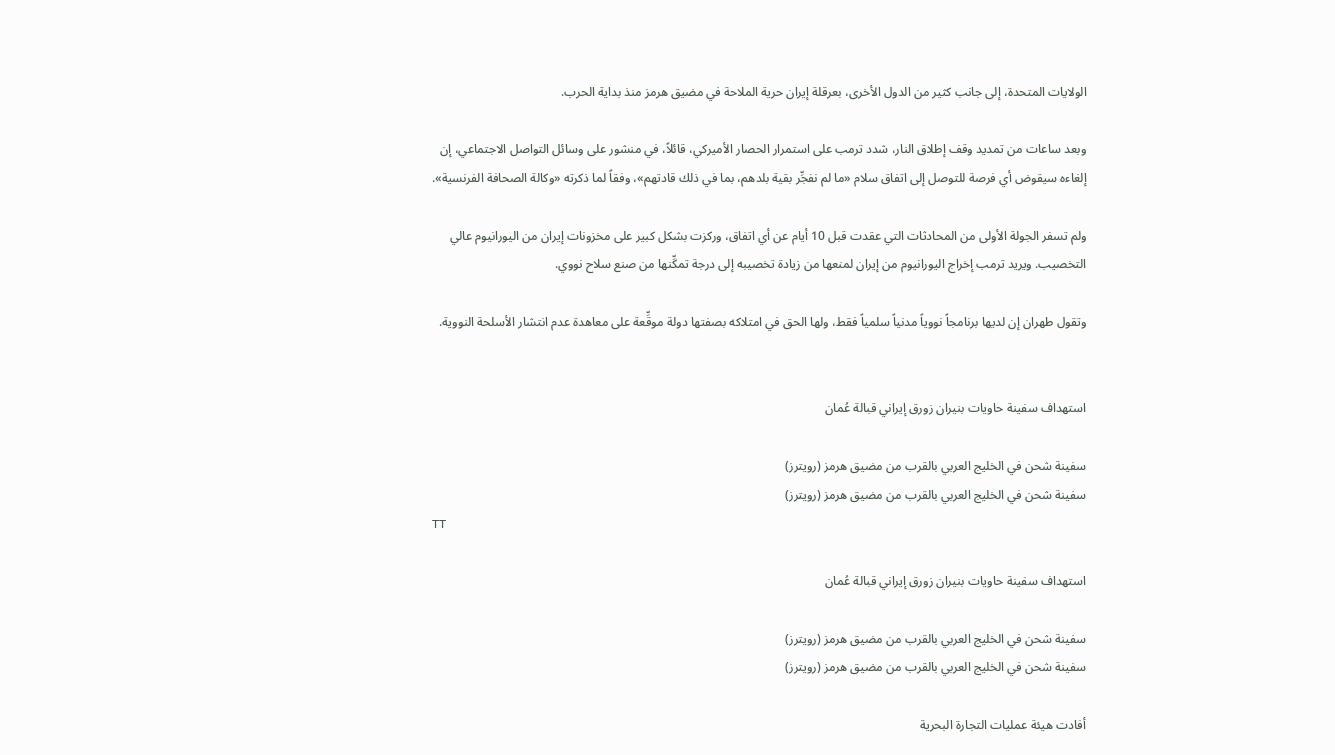الولايات المتحدة، إلى جانب كثير من الدول الأخرى، بعرقلة إيران حرية الملاحة في مضيق هرمز منذ بداية الحرب.

وبعد ساعات من تمديد وقف إطلاق النار، شدد ترمب على استمرار الحصار الأميركي، قائلاً، في منشور على وسائل التواصل الاجتماعي، إن إلغاءه سيقوض أي فرصة للتوصل إلى اتفاق سلام «ما لم نفجِّر بقية بلدهم، بما في ذلك قادتهم»، وفقاً لما ذكرته «وكالة الصحافة الفرنسية».

ولم تسفر الجولة الأولى من المحادثات التي عقدت قبل 10 أيام عن أي اتفاق، وركزت بشكل كبير على مخزونات إيران من اليورانيوم عالي التخصيب. ويريد ترمب إخراج اليورانيوم من إيران لمنعها من زيادة تخصيبه إلى درجة تمكِّنها من صنع سلاح نووي.

وتقول طهران إن لديها برنامجاً نووياً مدنياً سلمياً فقط، ولها الحق في امتلاكه بصفتها دولة موقِّعة على معاهدة عدم انتشار الأسلحة النووية.


استهداف سفينة حاويات بنيران زورق إيراني قبالة عُمان

سفينة شحن في الخليج العربي بالقرب من مضيق هرمز (رويترز)
سفينة شحن في الخليج العربي بالقرب من مضيق هرمز (رويترز)
TT

استهداف سفينة حاويات بنيران زورق إيراني قبالة عُمان

سفينة شحن في الخليج العربي بالقرب من مضيق هرمز (رويترز)
سفينة شحن في الخليج العربي بالقرب من مضيق هرمز (رويترز)

أفادت هيئة عمليات التجارة البحرية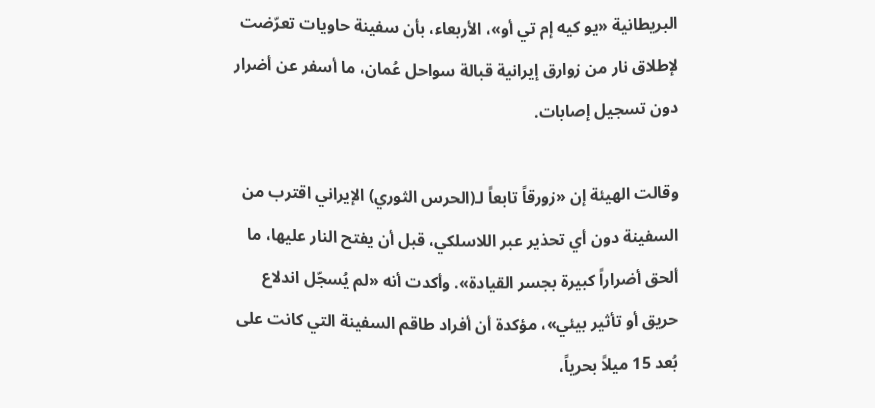البريطانية «يو كيه إم تي أو»، الأربعاء، بأن سفينة حاويات تعرّضت لإطلاق نار من زوارق إيرانية قبالة سواحل عُمان، ما أسفر عن أضرار دون تسجيل إصابات.

وقالت الهيئة إن «زورقاً تابعاً لـ(الحرس الثوري) الإيراني اقترب من السفينة دون أي تحذير عبر اللاسلكي، قبل أن يفتح النار عليها، ما ألحق أضراراً كبيرة بجسر القيادة». وأكدت أنه «لم يُسجّل اندلاع حريق أو تأثير بيئي»، مؤكدة أن أفراد طاقم السفينة التي كانت على بُعد 15 ميلاً بحرياً،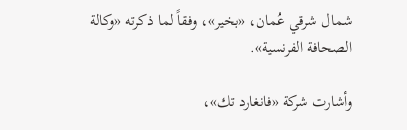شمال شرقي عُمان، «بخير»، وفقاً لما ذكرته «وكالة الصحافة الفرنسية».

وأشارت شركة «فانغارد تك»،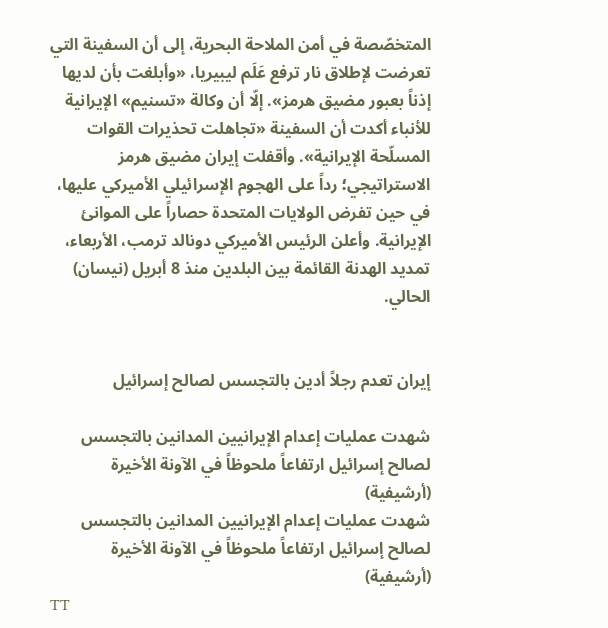المتخصّصة في أمن الملاحة البحرية، إلى أن السفينة التي تعرضت لإطلاق نار ترفع عَلَم ليبيريا، «وأبلغت بأن لديها إذناً بعبور مضيق هرمز». إلّا أن وكالة «تسنيم» الإيرانية للأنباء أكدت أن السفينة «تجاهلت تحذيرات القوات المسلّحة الإيرانية». وأقفلت إيران مضيق هرمز الاستراتيجي؛ رداً على الهجوم الإسرائيلي الأميركي عليها، في حين تفرض الولايات المتحدة حصاراً على الموانئ الإيرانية. وأعلن الرئيس الأميركي دونالد ترمب، الأربعاء، تمديد الهدنة القائمة بين البلدين منذ 8 أبريل (نيسان) الحالي.


إيران تعدم رجلاً أدين بالتجسس لصالح إسرائيل

شهدت عمليات إعدام الإيرانيين المدانين بالتجسس لصالح إسرائيل ارتفاعاً ملحوظاً في الآونة الأخيرة (أرشيفية)
شهدت عمليات إعدام الإيرانيين المدانين بالتجسس لصالح إسرائيل ارتفاعاً ملحوظاً في الآونة الأخيرة (أرشيفية)
TT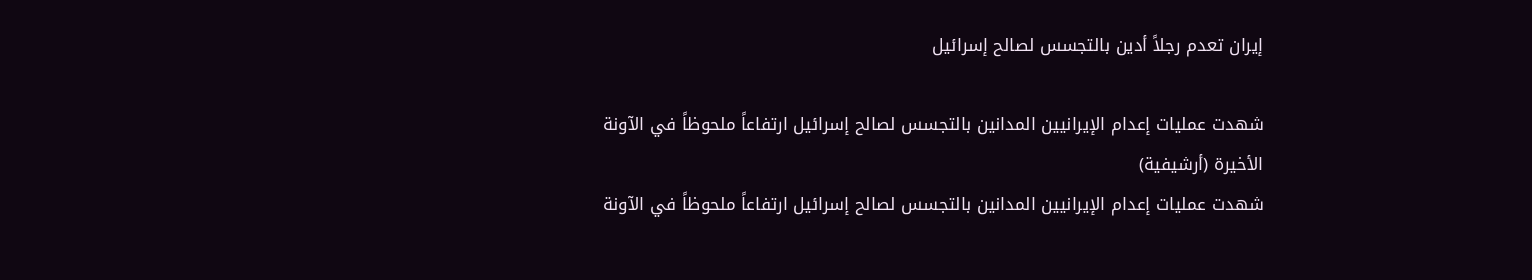إيران تعدم رجلاً أدين بالتجسس لصالح إسرائيل

شهدت عمليات إعدام الإيرانيين المدانين بالتجسس لصالح إسرائيل ارتفاعاً ملحوظاً في الآونة الأخيرة (أرشيفية)
شهدت عمليات إعدام الإيرانيين المدانين بالتجسس لصالح إسرائيل ارتفاعاً ملحوظاً في الآونة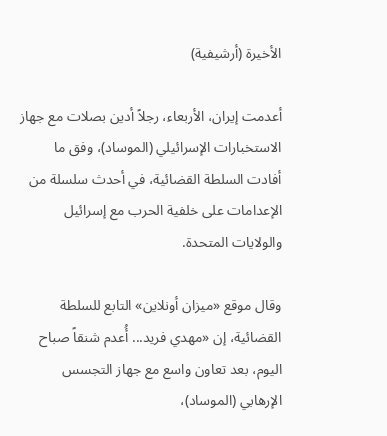الأخيرة (أرشيفية)

أعدمت إيران، الأربعاء، رجلاً أدين بصلات مع جهاز الاستخبارات الإسرائيلي (الموساد)، وفق ما أفادت السلطة القضائية، في أحدث سلسلة من الإعدامات على خلفية الحرب مع إسرائيل والولايات المتحدة.

وقال موقع «ميزان أونلاين» التابع للسلطة القضائية، إن «مهدي فريد... أُعدم شنقاً صباح اليوم، بعد تعاون واسع مع جهاز التجسس الإرهابي (الموساد)،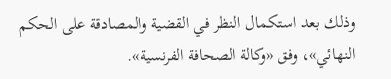وذلك بعد استكمال النظر في القضية والمصادقة على الحكم النهائي»، وفق «وكالة الصحافة الفرنسية».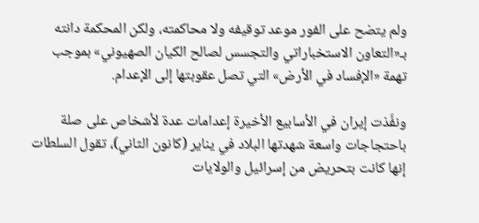ولم يتضح على الفور موعد توقيفه ولا محاكمته، ولكن المحكمة دانته بـ«التعاون الاستخباراتي والتجسس لصالح الكيان الصهيوني» بموجب تهمة «الإفساد في الأرض» التي تصل عقوبتها إلى الإعدام.

ونفَّذت إيران في الأسابيع الأخيرة إعدامات عدة لأشخاص على صلة باحتجاجات واسعة شهدتها البلاد في يناير (كانون الثاني)، تقول السلطات إنها كانت بتحريض من إسرائيل والولايات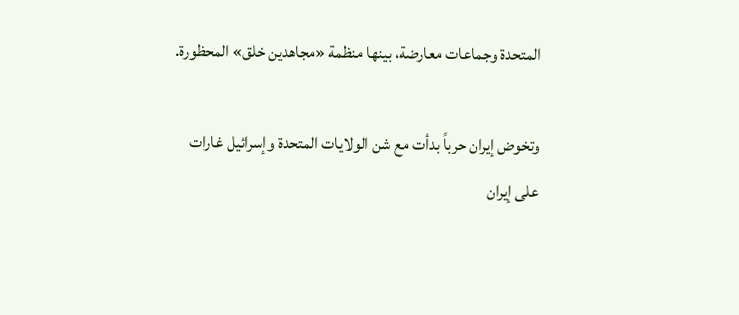المتحدة وجماعات معارضة، بينها منظمة «مجاهدين خلق» المحظورة.

وتخوض إيران حرباً بدأت مع شن الولايات المتحدة وإسرائيل غارات على إيران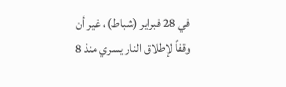في 28 فبراير (شباط)، غير أن وقفاً لإطلاق النار يسري منذ 8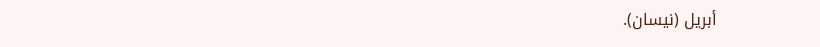أبريل (نيسان).